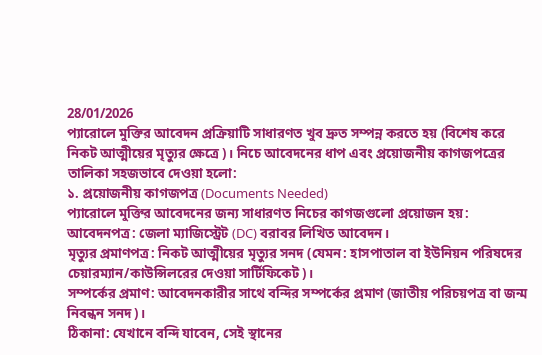28/01/2026
প্যারোলে মুক্তির আবেদন প্রক্রিয়াটি সাধারণত খুব দ্রুত সম্পন্ন করতে হয় (বিশেষ করে নিকট আত্মীয়ের মৃত্যুর ক্ষেত্রে)। নিচে আবেদনের ধাপ এবং প্রয়োজনীয় কাগজপত্রের তালিকা সহজভাবে দেওয়া হলো:
১. প্রয়োজনীয় কাগজপত্র (Documents Needed)
প্যারোলে মুক্তির আবেদনের জন্য সাধারণত নিচের কাগজগুলো প্রয়োজন হয়:
আবেদনপত্র: জেলা ম্যাজিস্ট্রেট (DC) বরাবর লিখিত আবেদন।
মৃত্যুর প্রমাণপত্র: নিকট আত্মীয়ের মৃত্যুর সনদ (যেমন: হাসপাতাল বা ইউনিয়ন পরিষদের চেয়ারম্যান/কাউন্সিলরের দেওয়া সার্টিফিকেট)।
সম্পর্কের প্রমাণ: আবেদনকারীর সাথে বন্দির সম্পর্কের প্রমাণ (জাতীয় পরিচয়পত্র বা জন্ম নিবন্ধন সনদ)।
ঠিকানা: যেখানে বন্দি যাবেন, সেই স্থানের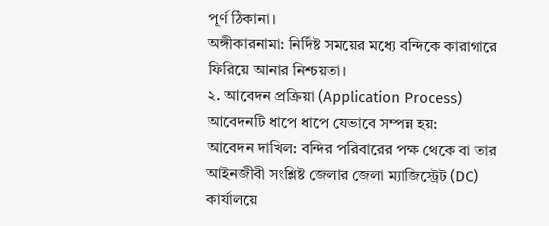পূর্ণ ঠিকানা।
অঙ্গীকারনামা: নির্দিষ্ট সময়ের মধ্যে বন্দিকে কারাগারে ফিরিয়ে আনার নিশ্চয়তা।
২. আবেদন প্রক্রিয়া (Application Process)
আবেদনটি ধাপে ধাপে যেভাবে সম্পন্ন হয়:
আবেদন দাখিল: বন্দির পরিবারের পক্ষ থেকে বা তার আইনজীবী সংশ্লিষ্ট জেলার জেলা ম্যাজিস্ট্রেট (DC) কার্যালয়ে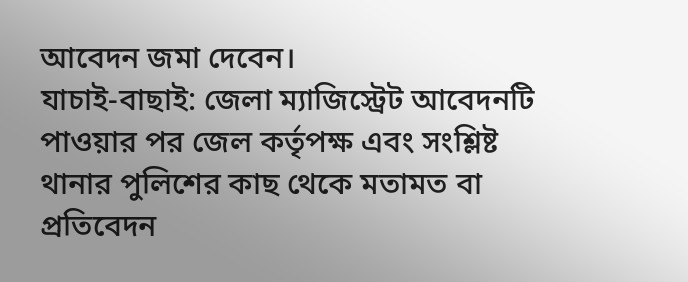আবেদন জমা দেবেন।
যাচাই-বাছাই: জেলা ম্যাজিস্ট্রেট আবেদনটি পাওয়ার পর জেল কর্তৃপক্ষ এবং সংশ্লিষ্ট থানার পুলিশের কাছ থেকে মতামত বা প্রতিবেদন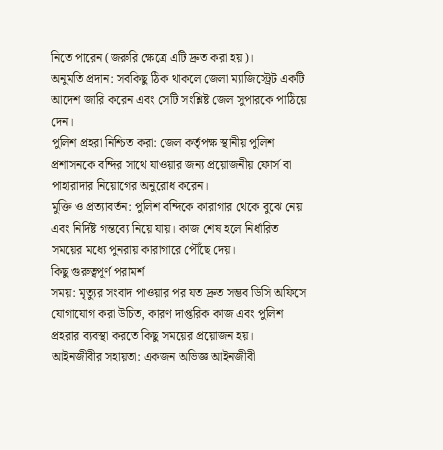নিতে পারেন (জরুরি ক্ষেত্রে এটি দ্রুত করা হয়)।
অনুমতি প্রদান: সবকিছু ঠিক থাকলে জেলা ম্যাজিস্ট্রেট একটি আদেশ জারি করেন এবং সেটি সংশ্লিষ্ট জেল সুপারকে পাঠিয়ে দেন।
পুলিশ প্রহরা নিশ্চিত করা: জেল কর্তৃপক্ষ স্থানীয় পুলিশ প্রশাসনকে বন্দির সাথে যাওয়ার জন্য প্রয়োজনীয় ফোর্স বা পাহারাদার নিয়োগের অনুরোধ করেন।
মুক্তি ও প্রত্যাবর্তন: পুলিশ বন্দিকে কারাগার থেকে বুঝে নেয় এবং নির্দিষ্ট গন্তব্যে নিয়ে যায়। কাজ শেষ হলে নির্ধারিত সময়ের মধ্যে পুনরায় কারাগারে পৌঁছে দেয়।
কিছু গুরুত্বপূর্ণ পরামর্শ
সময়: মৃত্যুর সংবাদ পাওয়ার পর যত দ্রুত সম্ভব ডিসি অফিসে যোগাযোগ করা উচিত, কারণ দাপ্তরিক কাজ এবং পুলিশ প্রহরার ব্যবস্থা করতে কিছু সময়ের প্রয়োজন হয়।
আইনজীবীর সহায়তা: একজন অভিজ্ঞ আইনজীবী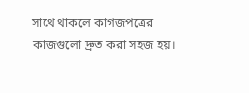সাথে থাকলে কাগজপত্রের কাজগুলো দ্রুত করা সহজ হয়।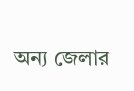অন্য জেলার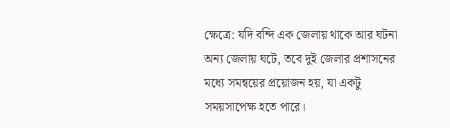ক্ষেত্রে: যদি বন্দি এক জেলায় থাকে আর ঘটনা অন্য জেলায় ঘটে, তবে দুই জেলার প্রশাসনের মধ্যে সমন্বয়ের প্রয়োজন হয়, যা একটু সময়সাপেক্ষ হতে পারে।